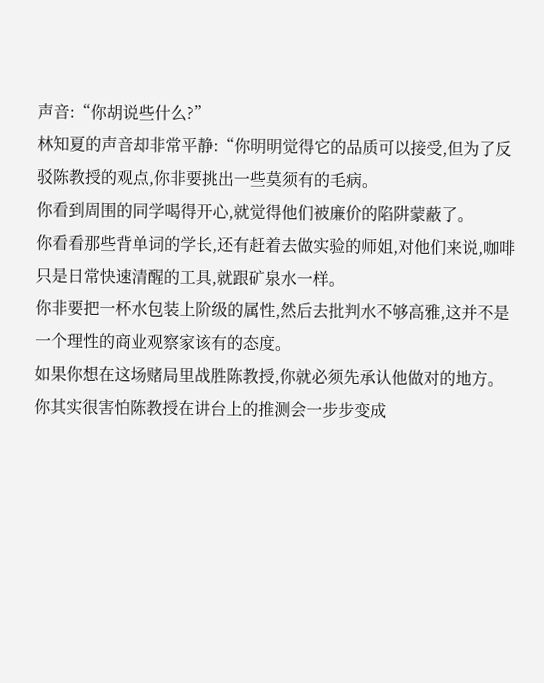声音:“你胡说些什么?”
林知夏的声音却非常平静:“你明明觉得它的品质可以接受,但为了反驳陈教授的观点,你非要挑出一些莫须有的毛病。
你看到周围的同学喝得开心,就觉得他们被廉价的陷阱蒙蔽了。
你看看那些背单词的学长,还有赶着去做实验的师姐,对他们来说,咖啡只是日常快速清醒的工具,就跟矿泉水一样。
你非要把一杯水包装上阶级的属性,然后去批判水不够高雅,这并不是一个理性的商业观察家该有的态度。
如果你想在这场赌局里战胜陈教授,你就必须先承认他做对的地方。
你其实很害怕陈教授在讲台上的推测会一步步变成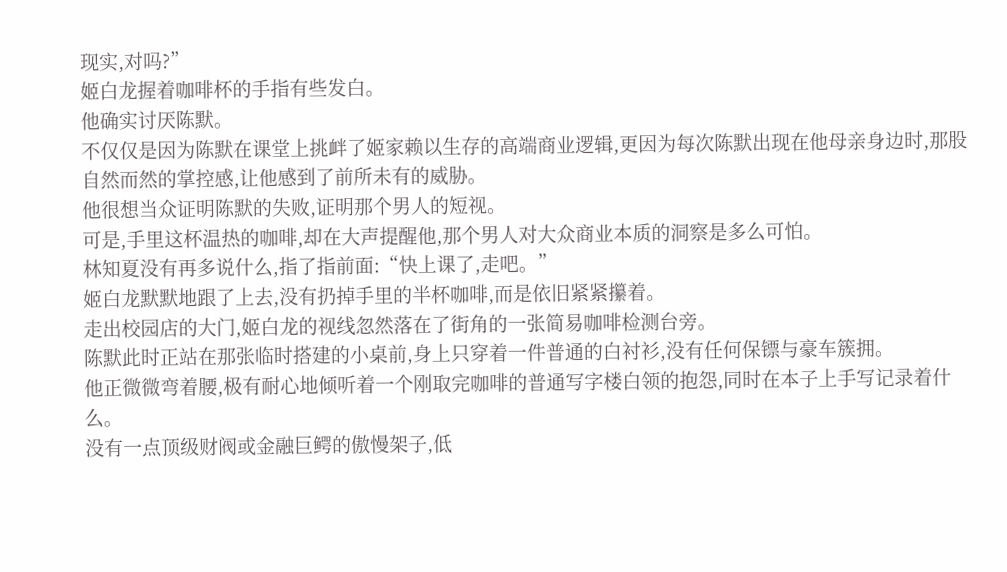现实,对吗?”
姬白龙握着咖啡杯的手指有些发白。
他确实讨厌陈默。
不仅仅是因为陈默在课堂上挑衅了姬家赖以生存的高端商业逻辑,更因为每次陈默出现在他母亲身边时,那股自然而然的掌控感,让他感到了前所未有的威胁。
他很想当众证明陈默的失败,证明那个男人的短视。
可是,手里这杯温热的咖啡,却在大声提醒他,那个男人对大众商业本质的洞察是多么可怕。
林知夏没有再多说什么,指了指前面:“快上课了,走吧。”
姬白龙默默地跟了上去,没有扔掉手里的半杯咖啡,而是依旧紧紧攥着。
走出校园店的大门,姬白龙的视线忽然落在了街角的一张简易咖啡检测台旁。
陈默此时正站在那张临时搭建的小桌前,身上只穿着一件普通的白衬衫,没有任何保镖与豪车簇拥。
他正微微弯着腰,极有耐心地倾听着一个刚取完咖啡的普通写字楼白领的抱怨,同时在本子上手写记录着什么。
没有一点顶级财阀或金融巨鳄的傲慢架子,低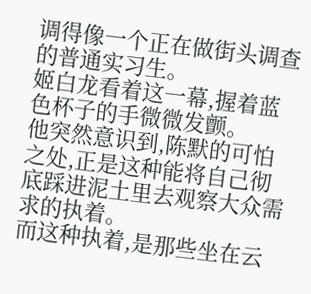调得像一个正在做街头调查的普通实习生。
姬白龙看着这一幕,握着蓝色杯子的手微微发颤。
他突然意识到,陈默的可怕之处,正是这种能将自己彻底踩进泥土里去观察大众需求的执着。
而这种执着,是那些坐在云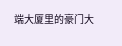端大厦里的豪门大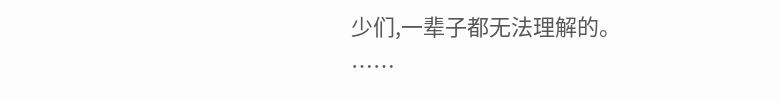少们,一辈子都无法理解的。
……